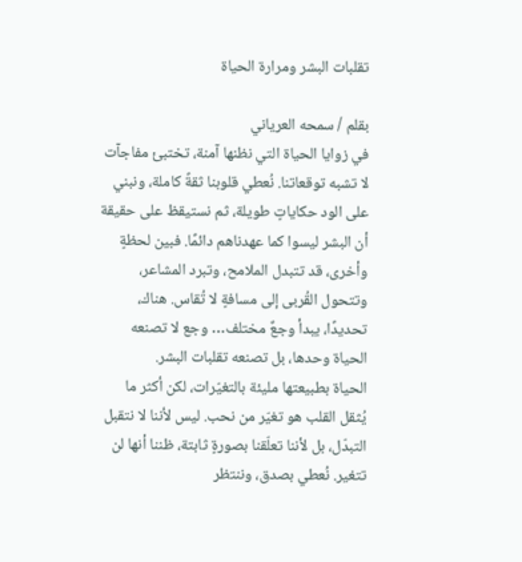تقلبات البشر ومرارة الحياة

بقلم / سمحه العرياني
في زوايا الحياة التي نظنها آمنة، تختبئ مفاجآت لا تشبه توقعاتنا. نُعطي قلوبنا ثقةً كاملة، ونبني على الود حكاياتٍ طويلة، ثم نستيقظ على حقيقة أن البشر ليسوا كما عهدناهم دائمًا. فبين لحظةٍ وأخرى، قد تتبدل الملامح، وتبرد المشاعر، وتتحول القُربى إلى مسافةٍ لا تُقاس. هناك، تحديدًا، يبدأ وجعٌ مختلف… وجع لا تصنعه الحياة وحدها، بل تصنعه تقلبات البشر.
الحياة بطبيعتها مليئة بالتغيّرات، لكن أكثر ما يُثقل القلب هو تغيّر من نحب. ليس لأننا لا نتقبل التبدّل، بل لأننا تعلّقنا بصورةٍ ثابتة، ظننا أنها لن تتغير. نُعطي بصدق، وننتظر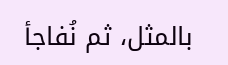بالمثل، ثم نُفاجأ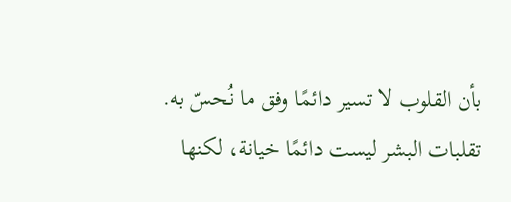بأن القلوب لا تسير دائمًا وفق ما نُحسّ به.
تقلبات البشر ليست دائمًا خيانة، لكنها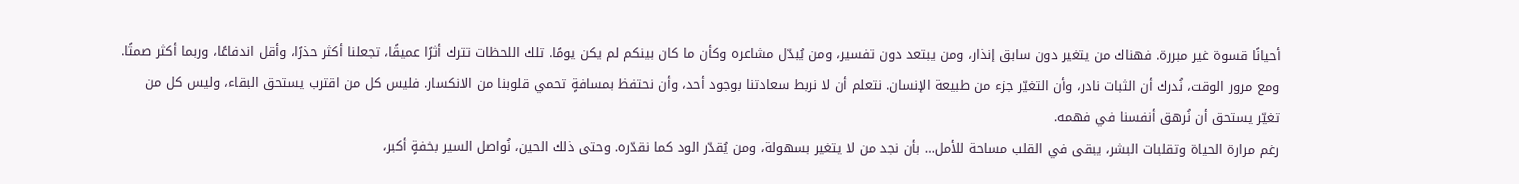أحيانًا قسوة غير مبررة. فهناك من يتغير دون سابق إنذار، ومن يبتعد دون تفسير، ومن يُبدّل مشاعره وكأن ما كان بينكم لم يكن يومًا. تلك اللحظات تترك أثرًا عميقًا، تجعلنا أكثر حذرًا، وأقل اندفاعًا، وربما أكثر صمتًا.
ومع مرور الوقت، نُدرك أن الثبات نادر، وأن التغيّر جزء من طبيعة الإنسان. نتعلم أن لا نربط سعادتنا بوجود أحد، وأن نحتفظ بمسافةٍ تحمي قلوبنا من الانكسار. فليس كل من اقترب يستحق البقاء، وليس كل من تغيّر يستحق أن نُرهق أنفسنا في فهمه.
رغم مرارة الحياة وتقلبات البشر، يبقى في القلب مساحة للأمل… بأن نجد من لا يتغير بسهولة، ومن يُقدّر الود كما نقدّره. وحتى ذلك الحين، نُواصل السير بخفةٍ أكبر،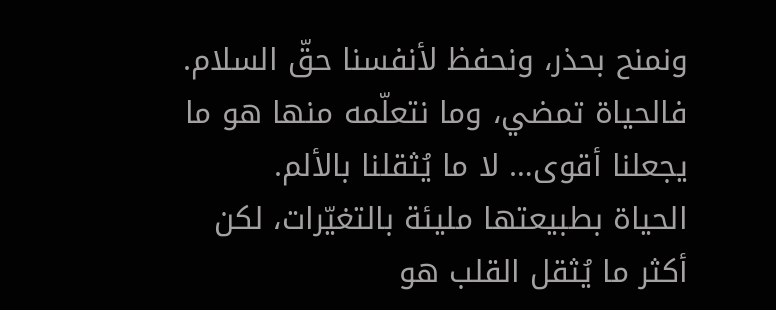ونمنح بحذر، ونحفظ لأنفسنا حقّ السلام. فالحياة تمضي، وما نتعلّمه منها هو ما يجعلنا أقوى… لا ما يُثقلنا بالألم.
الحياة بطبيعتها مليئة بالتغيّرات، لكن أكثر ما يُثقل القلب هو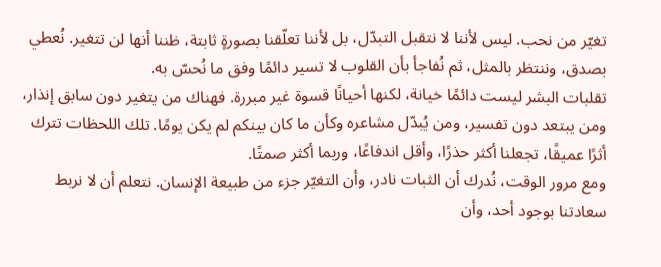تغيّر من نحب. ليس لأننا لا نتقبل التبدّل، بل لأننا تعلّقنا بصورةٍ ثابتة، ظننا أنها لن تتغير. نُعطي بصدق، وننتظر بالمثل، ثم نُفاجأ بأن القلوب لا تسير دائمًا وفق ما نُحسّ به.
تقلبات البشر ليست دائمًا خيانة، لكنها أحيانًا قسوة غير مبررة. فهناك من يتغير دون سابق إنذار، ومن يبتعد دون تفسير، ومن يُبدّل مشاعره وكأن ما كان بينكم لم يكن يومًا. تلك اللحظات تترك أثرًا عميقًا، تجعلنا أكثر حذرًا، وأقل اندفاعًا، وربما أكثر صمتًا.
ومع مرور الوقت، نُدرك أن الثبات نادر، وأن التغيّر جزء من طبيعة الإنسان. نتعلم أن لا نربط سعادتنا بوجود أحد، وأن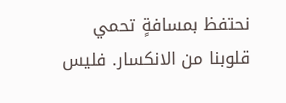نحتفظ بمسافةٍ تحمي قلوبنا من الانكسار. فليس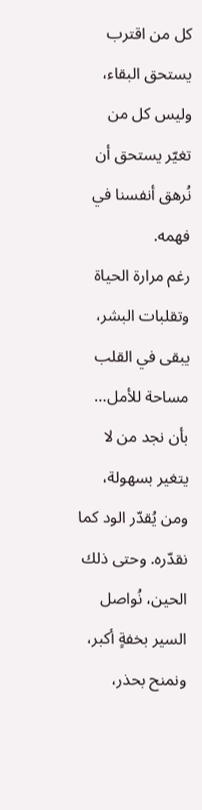كل من اقترب يستحق البقاء، وليس كل من تغيّر يستحق أن نُرهق أنفسنا في فهمه.
رغم مرارة الحياة وتقلبات البشر، يبقى في القلب مساحة للأمل… بأن نجد من لا يتغير بسهولة، ومن يُقدّر الود كما نقدّره. وحتى ذلك الحين، نُواصل السير بخفةٍ أكبر، ونمنح بحذر،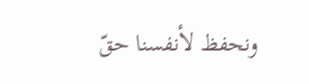ونحفظ لأنفسنا حقّ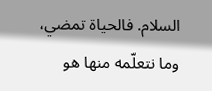السلام. فالحياة تمضي، وما نتعلّمه منها هو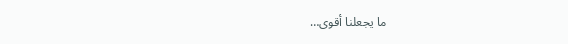ما يجعلنا أقوى…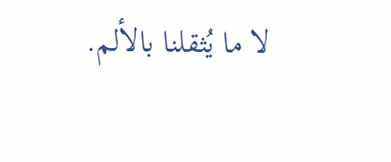لا ما يُثقلنا بالألم.